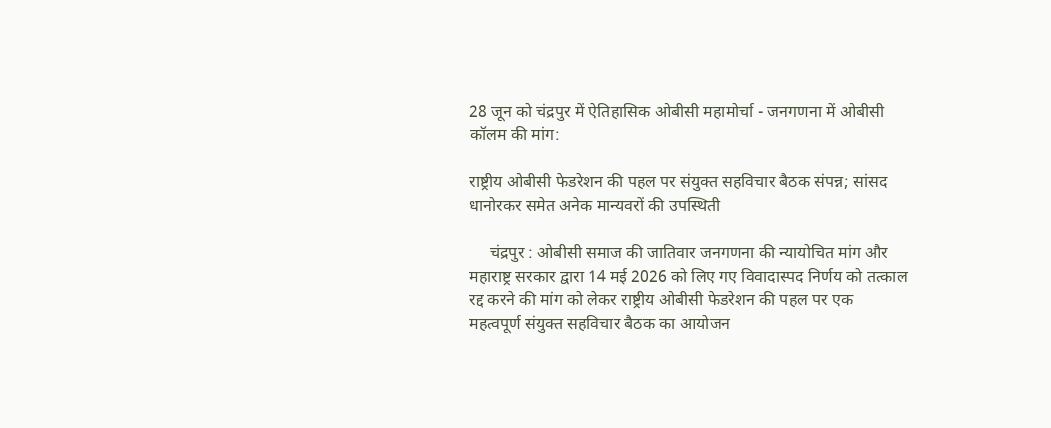28 जून को चंद्रपुर में ऐतिहासिक ओबीसी महामोर्चा - जनगणना में ओबीसी कॉलम की मांग:

राष्ट्रीय ओबीसी फेडरेशन की पहल पर संयुक्त सहविचार बैठक संपन्न; सांसद धानोरकर समेत अनेक मान्यवरों की उपस्थिती

     चंद्रपुर : ओबीसी समाज की जातिवार जनगणना की न्यायोचित मांग और महाराष्ट्र सरकार द्वारा 14 मई 2026 को लिए गए विवादास्पद निर्णय को तत्काल रद्द करने की मांग को लेकर राष्ट्रीय ओबीसी फेडरेशन की पहल पर एक महत्वपूर्ण संयुक्त सहविचार बैठक का आयोजन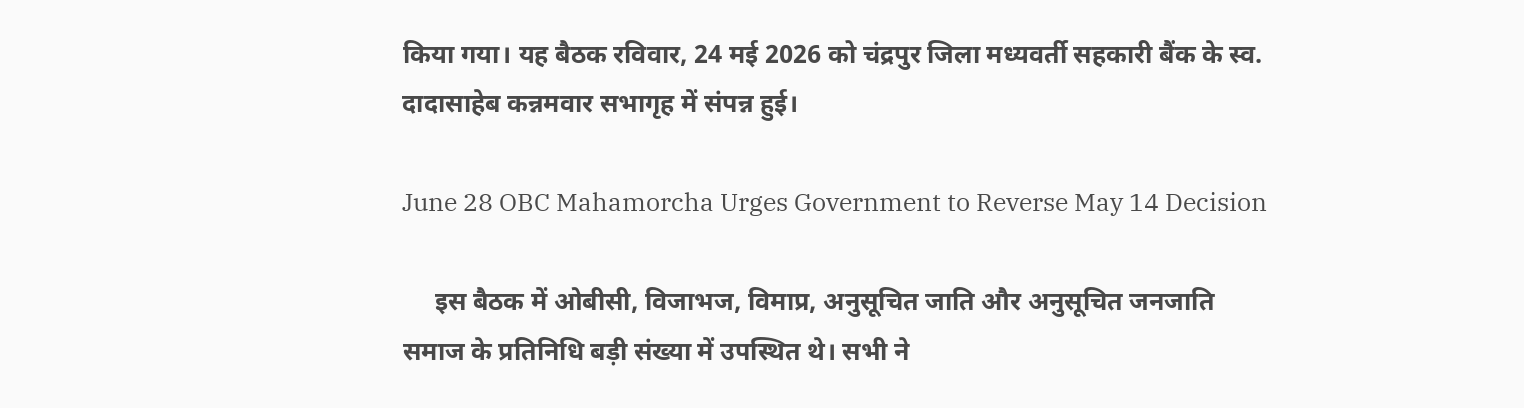किया गया। यह बैठक रविवार, 24 मई 2026 को चंद्रपुर जिला मध्यवर्ती सहकारी बैंक के स्व. दादासाहेब कन्नमवार सभागृह में संपन्न हुई।

June 28 OBC Mahamorcha Urges Government to Reverse May 14 Decision

     इस बैठक में ओबीसी, विजाभज, विमाप्र, अनुसूचित जाति और अनुसूचित जनजाति समाज के प्रतिनिधि बड़ी संख्या में उपस्थित थे। सभी ने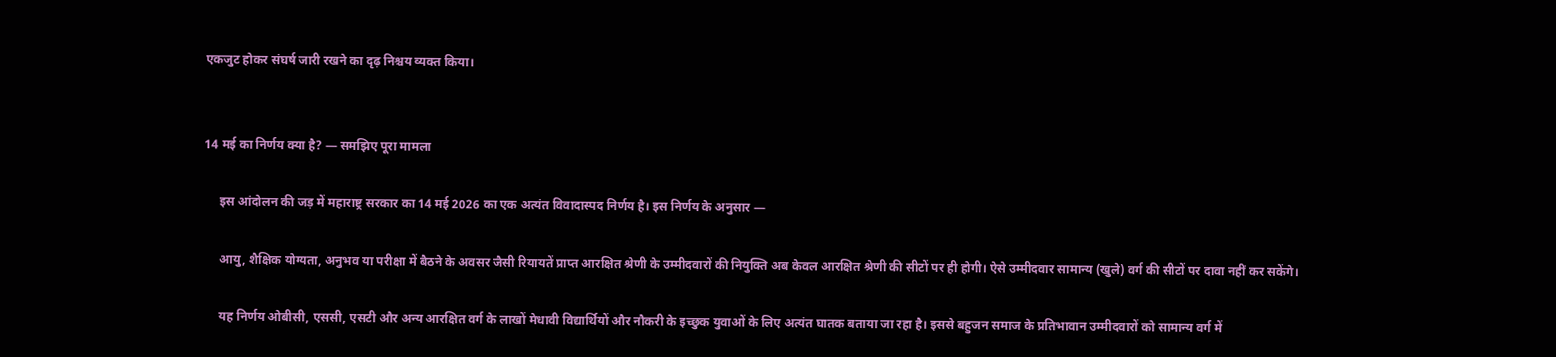एकजुट होकर संघर्ष जारी रखने का दृढ़ निश्चय व्यक्त किया।


14 मई का निर्णय क्या है? — समझिए पूरा मामला

     इस आंदोलन की जड़ में महाराष्ट्र सरकार का 14 मई 2026 का एक अत्यंत विवादास्पद निर्णय है। इस निर्णय के अनुसार —

     आयु, शैक्षिक योग्यता, अनुभव या परीक्षा में बैठने के अवसर जैसी रियायतें प्राप्त आरक्षित श्रेणी के उम्मीदवारों की नियुक्ति अब केवल आरक्षित श्रेणी की सीटों पर ही होगी। ऐसे उम्मीदवार सामान्य (खुले) वर्ग की सीटों पर दावा नहीं कर सकेंगे।

     यह निर्णय ओबीसी, एससी, एसटी और अन्य आरक्षित वर्ग के लाखों मेधावी विद्यार्थियों और नौकरी के इच्छुक युवाओं के लिए अत्यंत घातक बताया जा रहा है। इससे बहुजन समाज के प्रतिभावान उम्मीदवारों को सामान्य वर्ग में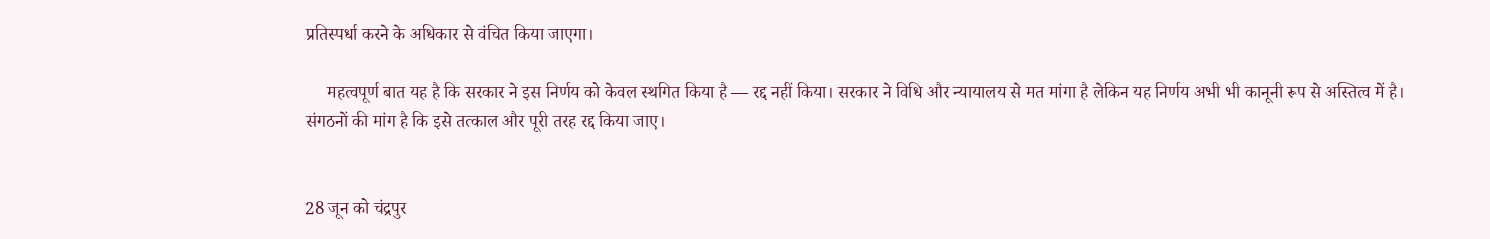प्रतिस्पर्धा करने के अधिकार से वंचित किया जाएगा।

     महत्वपूर्ण बात यह है कि सरकार ने इस निर्णय को केवल स्थगित किया है — रद्द नहीं किया। सरकार ने विधि और न्यायालय से मत मांगा है लेकिन यह निर्णय अभी भी कानूनी रूप से अस्तित्व में है। संगठनों की मांग है कि इसे तत्काल और पूरी तरह रद्द किया जाए।


28 जून को चंद्रपुर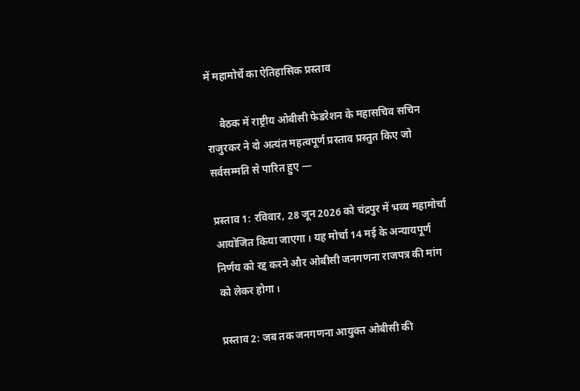में महामोर्चे का ऐतिहासिक प्रस्ताव

     बैठक में राष्ट्रीय ओबीसी फेडरेशन के महासचिव सचिन राजुरकर ने दो अत्यंत महत्वपूर्ण प्रस्ताव प्रस्तुत किए जो सर्वसम्मति से पारित हुए —

प्रस्ताव 1: रविवार, 28 जून 2026 को चंद्रपुर में भव्य महामोर्चा आयोजित किया जाएगा। यह मोर्चा 14 मई के अन्यायपूर्ण निर्णय को रद्द करने और ओबीसी जनगणना राजपत्र की मांग को लेकर होगा।

प्रस्ताव 2: जब तक जनगणना आयुक्त ओबीसी की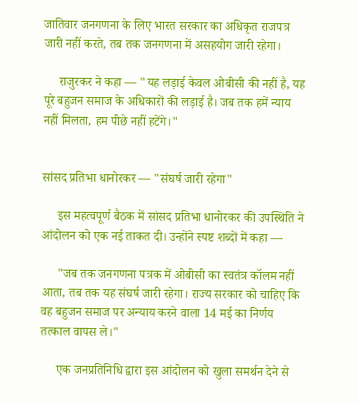जातिवार जनगणना के लिए भारत सरकार का अधिकृत राजपत्र जारी नहीं करते, तब तक जनगणना में असहयोग जारी रहेगा।

     राजुरकर ने कहा — "यह लड़ाई केवल ओबीसी की नहीं है, यह पूरे बहुजन समाज के अधिकारों की लड़ाई है। जब तक हमें न्याय नहीं मिलता, हम पीछे नहीं हटेंगे।"


सांसद प्रतिभा धानोरकर — "संघर्ष जारी रहेगा"

     इस महत्वपूर्ण बैठक में सांसद प्रतिभा धानोरकर की उपस्थिति ने आंदोलन को एक नई ताकत दी। उन्होंने स्पष्ट शब्दों में कहा —

     "जब तक जनगणना पत्रक में ओबीसी का स्वतंत्र कॉलम नहीं आता, तब तक यह संघर्ष जारी रहेगा। राज्य सरकार को चाहिए कि वह बहुजन समाज पर अन्याय करने वाला 14 मई का निर्णय तत्काल वापस ले।"

     एक जनप्रतिनिधि द्वारा इस आंदोलन को खुला समर्थन देने से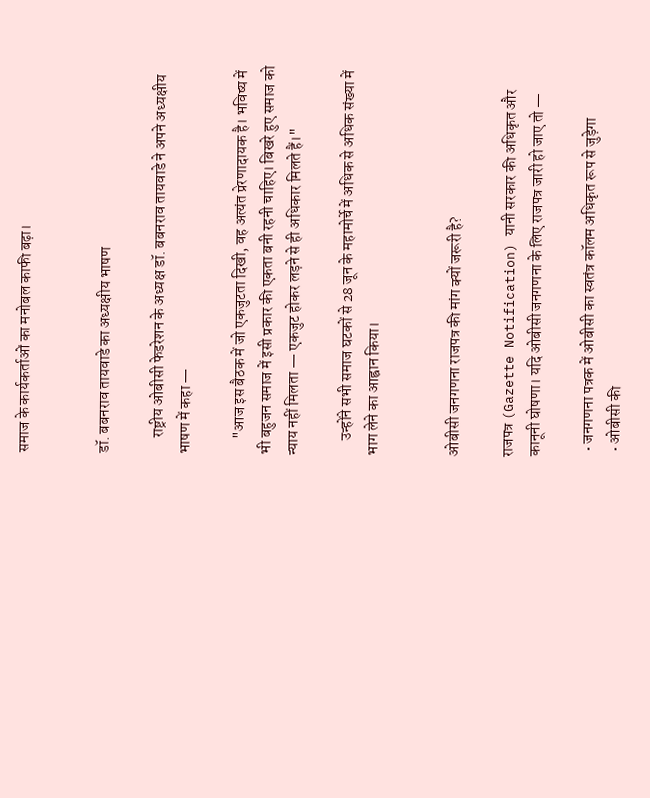समाज के कार्यकर्ताओं का मनोबल काफी बढ़ा।


डॉ. बबनराव तायवाडे का अध्यक्षीय भाषण

     राष्ट्रीय ओबीसी फेडरेशन के अध्यक्ष डॉ. बबनराव तायवाडे ने अपने अध्यक्षीय भाषण में कहा —

     "आज इस बैठक में जो एकजुटता दिखी, वह अत्यंत प्रेरणादायक है। भविष्य में भी बहुजन समाज में इसी प्रकार की एकता बनी रहनी चाहिए। बिखरे हुए समाज को न्याय नहीं मिलता — एकजुट होकर लड़ने से ही अधिकार मिलते हैं।"

     उन्होंने सभी समाज घटकों से 28 जून के महामोर्चे में अधिक से अधिक संख्या में भाग लेने का आह्वान किया।


ओबीसी जनगणना राजपत्र की मांग क्यों जरूरी है?

राजपत्र (Gazette Notification) यानी सरकार की अधिकृत और कानूनी घोषणा। यदि ओबीसी जनगणना के लिए राजपत्र जारी हो जाए तो —

  • जनगणना पत्रक में ओबीसी का स्वतंत्र कॉलम अधिकृत रूप से जुड़ेगा
  • ओबीसी की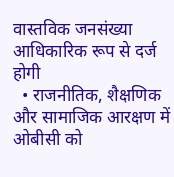वास्तविक जनसंख्या आधिकारिक रूप से दर्ज होगी
  • राजनीतिक, शैक्षणिक और सामाजिक आरक्षण में ओबीसी को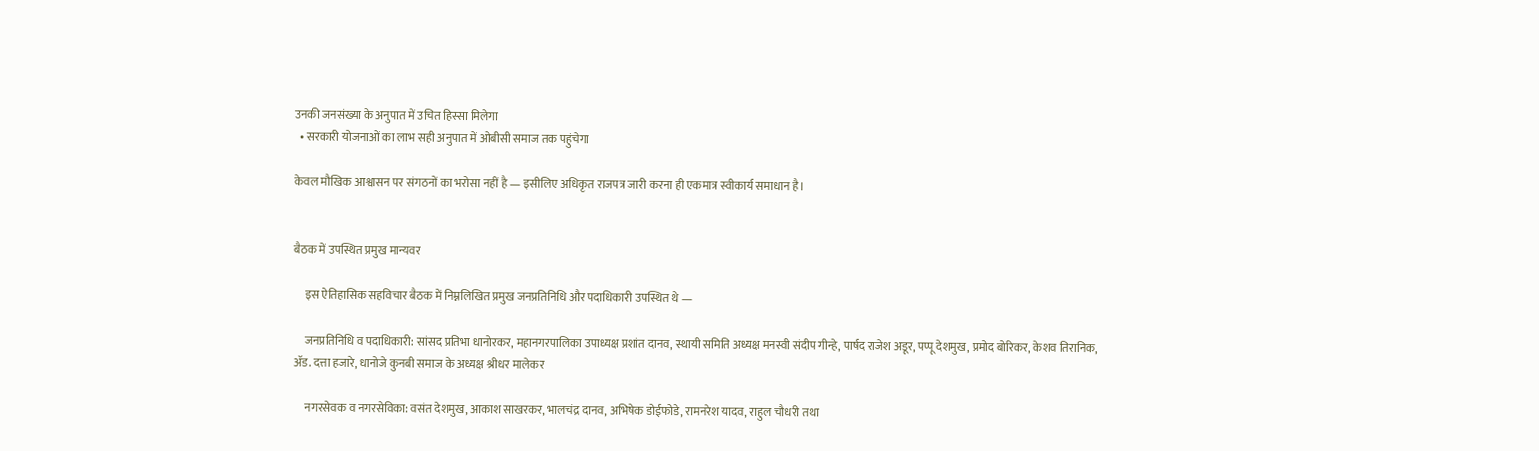उनकी जनसंख्या के अनुपात में उचित हिस्सा मिलेगा
  • सरकारी योजनाओं का लाभ सही अनुपात में ओबीसी समाज तक पहुंचेगा

केवल मौखिक आश्वासन पर संगठनों का भरोसा नहीं है — इसीलिए अधिकृत राजपत्र जारी करना ही एकमात्र स्वीकार्य समाधान है।


बैठक में उपस्थित प्रमुख मान्यवर

     इस ऐतिहासिक सहविचार बैठक में निम्नलिखित प्रमुख जनप्रतिनिधि और पदाधिकारी उपस्थित थे —

     जनप्रतिनिधि व पदाधिकारी: सांसद प्रतिभा धानोरकर, महानगरपालिका उपाध्यक्ष प्रशांत दानव, स्थायी समिति अध्यक्ष मनस्वी संदीप गीन्हे, पार्षद राजेश अडूर, पप्पू देशमुख, प्रमोद बोरिकर, केशव तिरानिक, ॲड. दत्ता हजारे, धानोजे कुनबी समाज के अध्यक्ष श्रीधर मालेकर

     नगरसेवक व नगरसेविका: वसंत देशमुख, आकाश साखरकर, भालचंद्र दानव, अभिषेक डोईफोडे, रामनरेश यादव, राहुल चौधरी तथा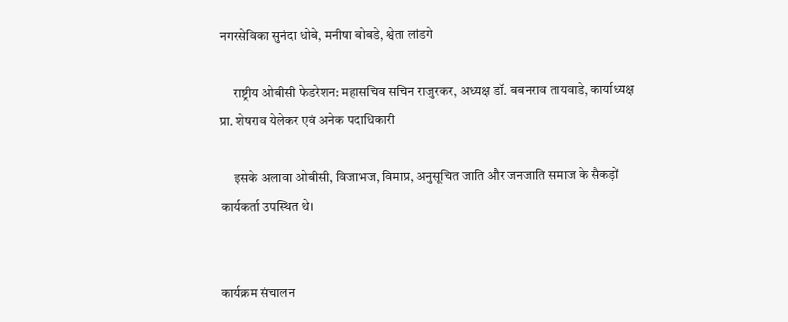नगरसेविका सुनंदा धोबे, मनीषा बोबडे, श्वेता लांडगे

     राष्ट्रीय ओबीसी फेडरेशन: महासचिव सचिन राजुरकर, अध्यक्ष डॉ. बबनराव तायवाडे, कार्याध्यक्ष प्रा. शेषराव येलेकर एवं अनेक पदाधिकारी

     इसके अलावा ओबीसी, विजाभज, विमाप्र, अनुसूचित जाति और जनजाति समाज के सैकड़ों कार्यकर्ता उपस्थित थे।


कार्यक्रम संचालन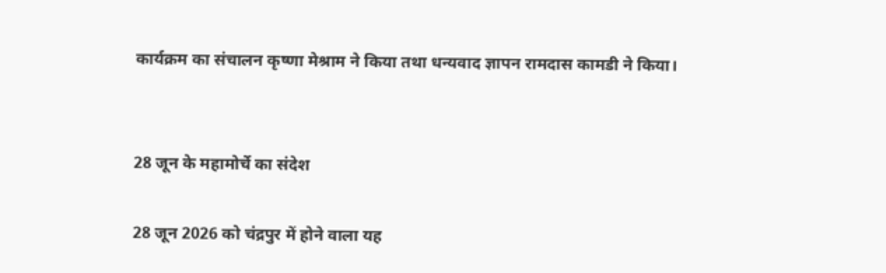कार्यक्रम का संचालन कृष्णा मेश्राम ने किया तथा धन्यवाद ज्ञापन रामदास कामडी ने किया।


28 जून के महामोर्चे का संदेश

28 जून 2026 को चंद्रपुर में होने वाला यह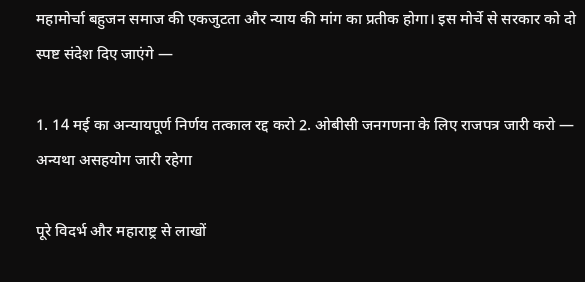महामोर्चा बहुजन समाज की एकजुटता और न्याय की मांग का प्रतीक होगा। इस मोर्चे से सरकार को दो स्पष्ट संदेश दिए जाएंगे —

1. 14 मई का अन्यायपूर्ण निर्णय तत्काल रद्द करो 2. ओबीसी जनगणना के लिए राजपत्र जारी करो — अन्यथा असहयोग जारी रहेगा

पूरे विदर्भ और महाराष्ट्र से लाखों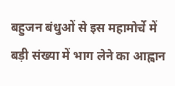बहुजन बंधुओं से इस महामोर्चे में बड़ी संख्या में भाग लेने का आह्वान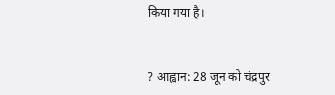किया गया है।


? आह्वान: 28 जून को चंद्रपुर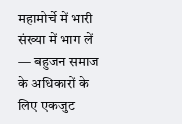महामोर्चे में भारी संख्या में भाग लें — बहुजन समाज के अधिकारों के लिए एकजुट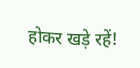होकर खड़े रहें!